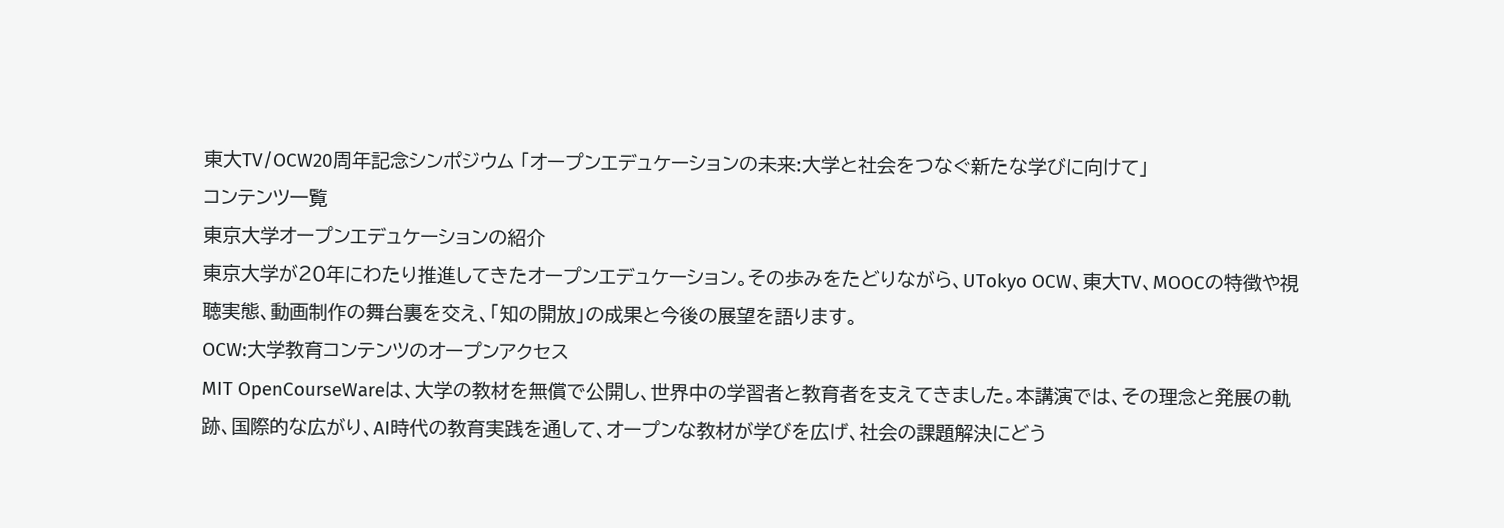東大TV/OCW20周年記念シンポジウム 「オープンエデュケーションの未来:大学と社会をつなぐ新たな学びに向けて」
コンテンツ一覧
東京大学オープンエデュケーションの紹介
東京大学が20年にわたり推進してきたオープンエデュケーション。その歩みをたどりながら、UTokyo OCW、東大TV、MOOCの特徴や視聴実態、動画制作の舞台裏を交え、「知の開放」の成果と今後の展望を語ります。
OCW:大学教育コンテンツのオープンアクセス
MIT OpenCourseWareは、大学の教材を無償で公開し、世界中の学習者と教育者を支えてきました。本講演では、その理念と発展の軌跡、国際的な広がり、AI時代の教育実践を通して、オープンな教材が学びを広げ、社会の課題解決にどう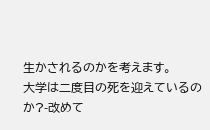生かされるのかを考えます。
大学は二度目の死を迎えているのか?-改めて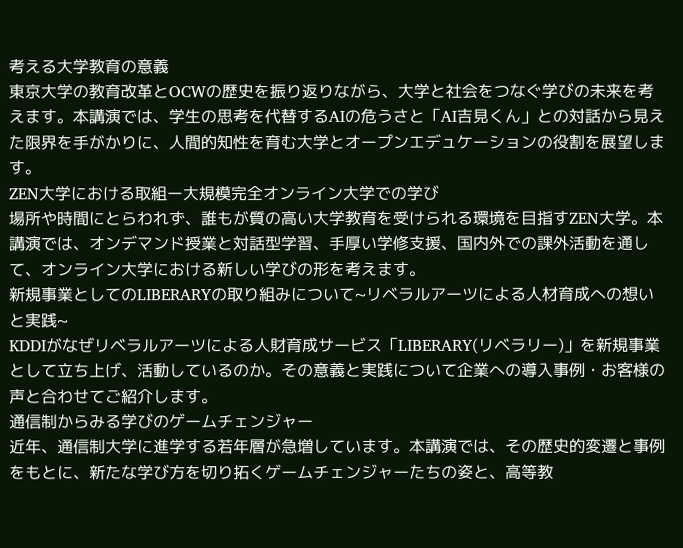考える大学教育の意義
東京大学の教育改革とOCWの歴史を振り返りながら、大学と社会をつなぐ学びの未来を考えます。本講演では、学生の思考を代替するAIの危うさと「AI吉見くん」との対話から見えた限界を手がかりに、人間的知性を育む大学とオープンエデュケーションの役割を展望します。
ZEN大学における取組ー大規模完全オンライン大学での学び
場所や時間にとらわれず、誰もが質の高い大学教育を受けられる環境を目指すZEN大学。本講演では、オンデマンド授業と対話型学習、手厚い学修支援、国内外での課外活動を通して、オンライン大学における新しい学びの形を考えます。
新規事業としてのLIBERARYの取り組みについて~リベラルアーツによる人材育成への想いと実践~
KDDIがなぜリベラルアーツによる人財育成サービス「LIBERARY(リベラリー)」を新規事業として立ち上げ、活動しているのか。その意義と実践について企業への導入事例・お客様の声と合わせてご紹介します。
通信制からみる学びのゲームチェンジャー
近年、通信制大学に進学する若年層が急増しています。本講演では、その歴史的変遷と事例をもとに、新たな学び方を切り拓くゲームチェンジャーたちの姿と、高等教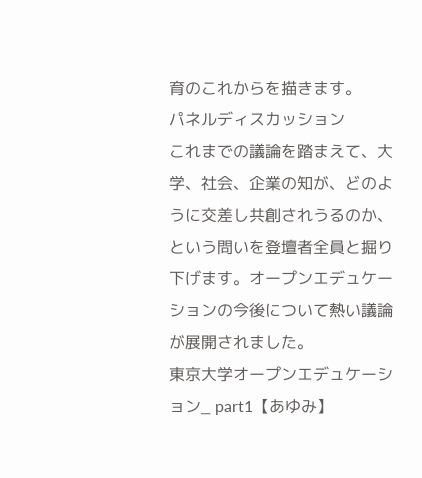育のこれからを描きます。
パネルディスカッション
これまでの議論を踏まえて、大学、社会、企業の知が、どのように交差し共創されうるのか、という問いを登壇者全員と掘り下げます。オープンエデュケーションの今後について熱い議論が展開されました。
東京大学オープンエデュケーション_ part1【あゆみ】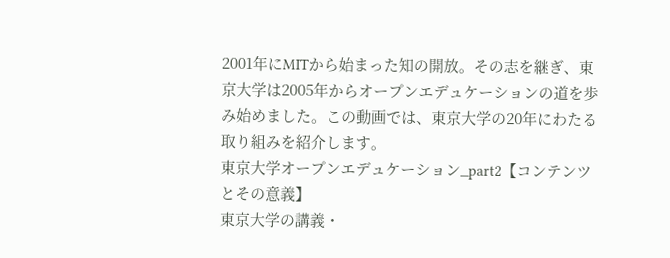2001年にMITから始まった知の開放。その志を継ぎ、東京大学は2005年からオープンエデュケーションの道を歩み始めました。この動画では、東京大学の20年にわたる取り組みを紹介します。
東京大学オープンエデュケーション_part2【コンテンツとその意義】
東京大学の講義・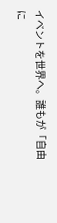イベントを世界へ。誰もが「自由に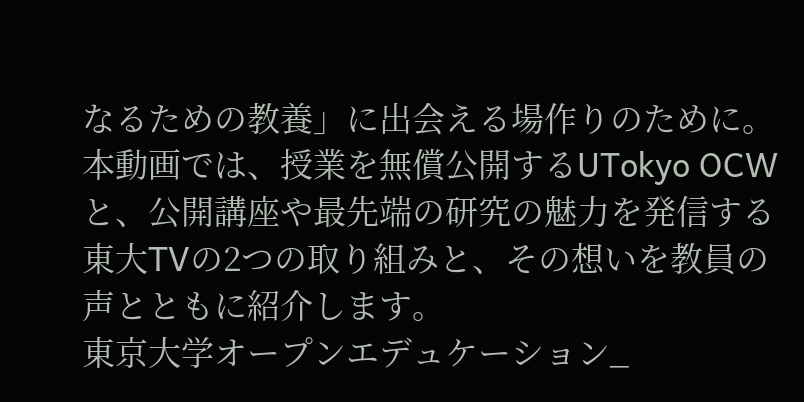なるための教養」に出会える場作りのために。本動画では、授業を無償公開するUTokyo OCWと、公開講座や最先端の研究の魅力を発信する東大TVの2つの取り組みと、その想いを教員の声とともに紹介します。
東京大学オープンエデュケーション_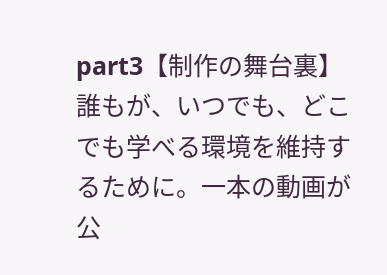part3【制作の舞台裏】
誰もが、いつでも、どこでも学べる環境を維持するために。一本の動画が公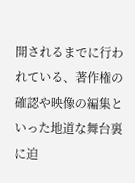開されるまでに行われている、著作権の確認や映像の編集といった地道な舞台裏に迫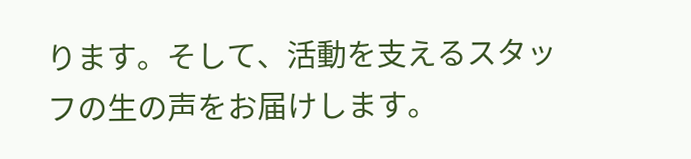ります。そして、活動を支えるスタッフの生の声をお届けします。